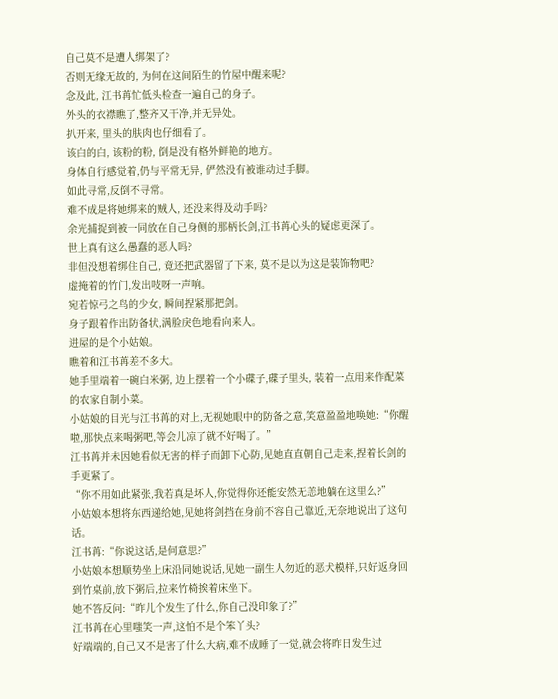自己莫不是遭人绑架了?
否则无缘无故的, 为何在这间陌生的竹屋中醒来呢?
念及此, 江书苒忙低头检查一遍自己的身子。
外头的衣襟瞧了,整齐又干净,并无异处。
扒开来, 里头的肤肉也仔细看了。
该白的白, 该粉的粉, 倒是没有格外鲜艳的地方。
身体自行感觉着,仍与平常无异, 俨然没有被谁动过手脚。
如此寻常,反倒不寻常。
难不成是将她绑来的贼人, 还没来得及动手吗?
余光捕捉到被一同放在自己身侧的那柄长剑,江书苒心头的疑虑更深了。
世上真有这么愚蠢的恶人吗?
非但没想着绑住自己, 竟还把武器留了下来, 莫不是以为这是装饰物吧?
虚掩着的竹门,发出吱呀一声响。
宛若惊弓之鸟的少女, 瞬间捏紧那把剑。
身子跟着作出防备状,满脸戾色地看向来人。
进屋的是个小姑娘。
瞧着和江书苒差不多大。
她手里端着一碗白米粥, 边上摆着一个小碟子,碟子里头, 装着一点用来作配菜的农家自制小菜。
小姑娘的目光与江书苒的对上,无视她眼中的防备之意,笑意盈盈地唤她:“你醒啦,那快点来喝粥吧,等会儿凉了就不好喝了。”
江书苒并未因她看似无害的样子而卸下心防,见她直直朝自己走来,捏着长剑的手更紧了。
“你不用如此紧张,我若真是坏人,你觉得你还能安然无恙地躺在这里么?”
小姑娘本想将东西递给她,见她将剑挡在身前不容自己靠近,无奈地说出了这句话。
江书苒:“你说这话,是何意思?”
小姑娘本想顺势坐上床沿同她说话,见她一副生人勿近的恶犬模样,只好返身回到竹桌前,放下粥后,拉来竹椅挨着床坐下。
她不答反问:“昨儿个发生了什么,你自己没印象了?”
江书苒在心里嗤笑一声,这怕不是个笨丫头?
好端端的,自己又不是害了什么大病,难不成睡了一觉,就会将昨日发生过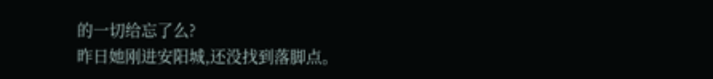的一切给忘了么?
昨日她刚进安阳城,还没找到落脚点。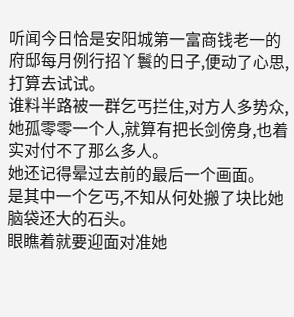听闻今日恰是安阳城第一富商钱老一的府邸每月例行招丫鬟的日子,便动了心思,打算去试试。
谁料半路被一群乞丐拦住,对方人多势众,她孤零零一个人,就算有把长剑傍身,也着实对付不了那么多人。
她还记得晕过去前的最后一个画面。
是其中一个乞丐,不知从何处搬了块比她脑袋还大的石头。
眼瞧着就要迎面对准她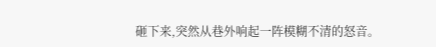砸下来,突然从巷外响起一阵模糊不清的怒音。